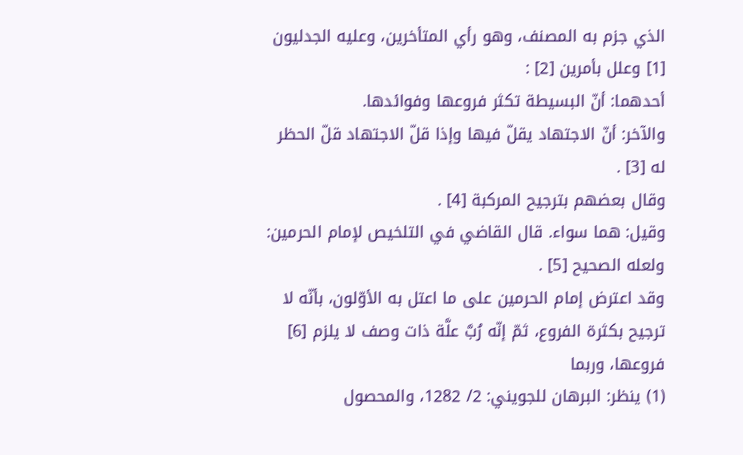الذي جزم به المصنف، وهو رأي المتأخرين، وعليه الجدليون [1] وعلل بأمرين [2] :
أحدهما: أنّ البسيطة تكثر فروعها وفوائدها.
والآخر: أنّ الاجتهاد يقلّ فيها وإذا قلّ الاجتهاد قلّ الحظر له [3] .
وقال بعضهم بترجيح المركبة [4] .
وقيل: هما سواء. قال القاضي في التلخيص لإمام الحرمين: ولعله الصحيح [5] .
وقد اعترض إمام الحرمين على ما اعتل به الأوّلون، بأنّه لا ترجيح بكثرة الفروع، ثمّ إنّه رُبَّ علَّة ذات وصف لا يلزم [6] فروعها، وربما
(1) ينظر: البرهان للجويني: 2/ 1282، والمحصول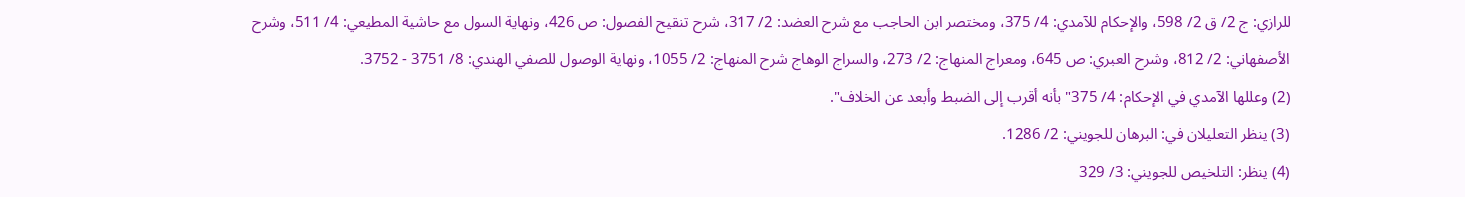للرازي: ج 2/ ق 2/ 598، والإحكام للآمدي: 4/ 375، ومختصر ابن الحاجب مع شرح العضد: 2/ 317، شرح تنقيح الفصول: ص 426، ونهاية السول مع حاشية المطيعي: 4/ 511، وشرح الأصفهاني: 2/ 812، وشرح العبري: ص 645، ومعراج المنهاج: 2/ 273، والسراج الوهاج شرح المنهاج: 2/ 1055، ونهاية الوصول للصفي الهندي: 8/ 3751 - 3752.
(2) وعللها الآمدي في الإحكام: 4/ 375"بأنه أقرب إلى الضبط وأبعد عن الخلاف".
(3) ينظر التعليلان في: البرهان للجويني: 2/ 1286.
(4) ينظر: التلخيص للجويني: 3/ 329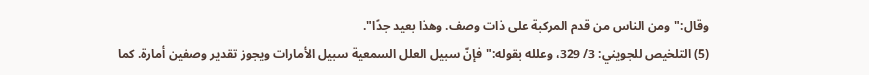وقال:"ومن الناس من قدم المركبة على ذات وصف. وهذا بعيد جدًا".
(5) التلخيص للجويني: 3/ 329، وعلله بقوله:"فإنّ سبيل العلل السمعية سبيل الأمارات ويجوز تقدير وصفين أمارة. كما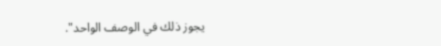يجوز ذلك في الوصف الواحد".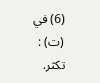(6) في (ت) : تكثر.